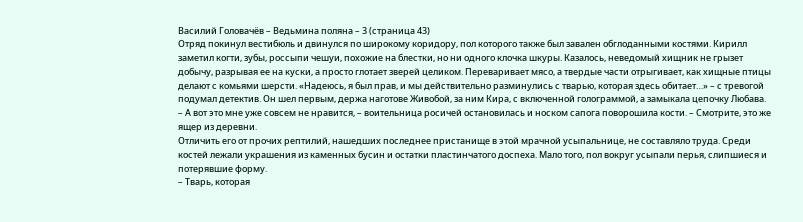Василий Головачёв – Ведьмина поляна – 3 (страница 43)
Отряд покинул вестибюль и двинулся по широкому коридору, пол которого также был завален обглоданными костями. Кирилл заметил когти, зубы, россыпи чешуи, похожие на блестки, но ни одного клочка шкуры. Казалось, неведомый хищник не грызет добычу, разрывая ее на куски, а просто глотает зверей целиком. Переваривает мясо, а твердые части отрыгивает, как хищные птицы делают с комьями шерсти. «Надеюсь, я был прав, и мы действительно разминулись с тварью, которая здесь обитает…» – с тревогой подумал детектив. Он шел первым, держа наготове Живобой, за ним Кира, с включенной голограммой, а замыкала цепочку Любава.
– А вот это мне уже совсем не нравится, – воительница росичей остановилась и носком сапога поворошила кости. – Смотрите, это же ящер из деревни.
Отличить его от прочих рептилий, нашедших последнее пристанище в этой мрачной усыпальнице, не составляло труда. Среди костей лежали украшения из каменных бусин и остатки пластинчатого доспеха. Мало того, пол вокруг усыпали перья, слипшиеся и потерявшие форму.
– Тварь, которая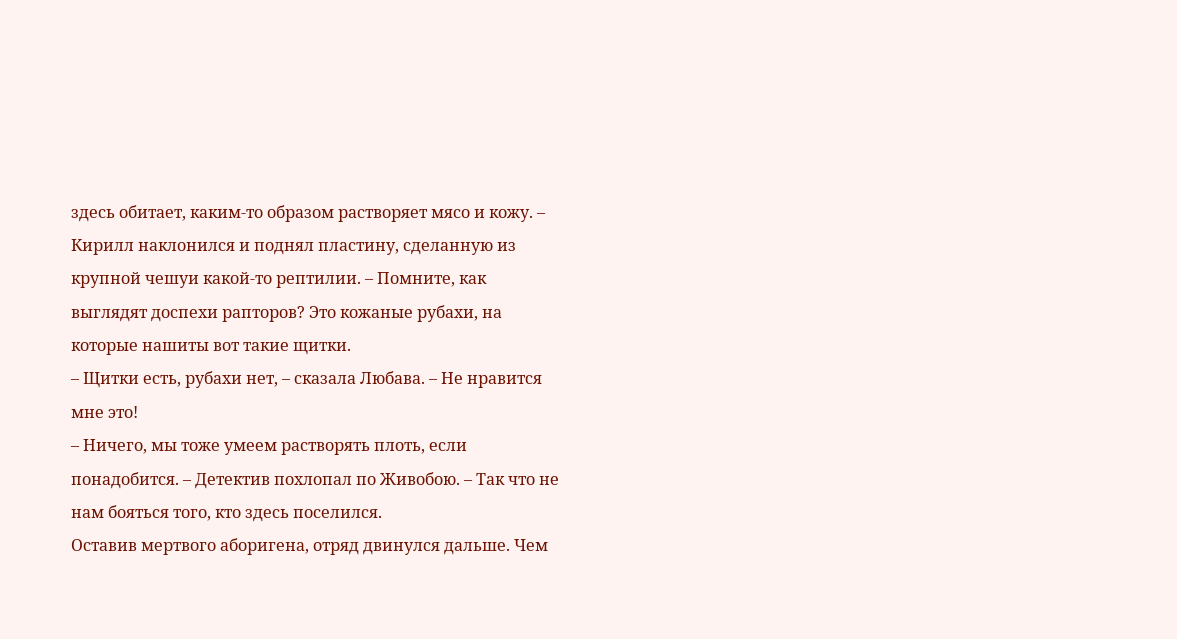здесь обитает, каким-то образом растворяет мясо и кожу. – Кирилл наклонился и поднял пластину, сделанную из крупной чешуи какой-то рептилии. – Помните, как выглядят доспехи рапторов? Это кожаные рубахи, на которые нашиты вот такие щитки.
– Щитки есть, рубахи нет, – сказала Любава. – Не нравится мне это!
– Ничего, мы тоже умеем растворять плоть, если понадобится. – Детектив похлопал по Живобою. – Так что не нам бояться того, кто здесь поселился.
Оставив мертвого аборигена, отряд двинулся дальше. Чем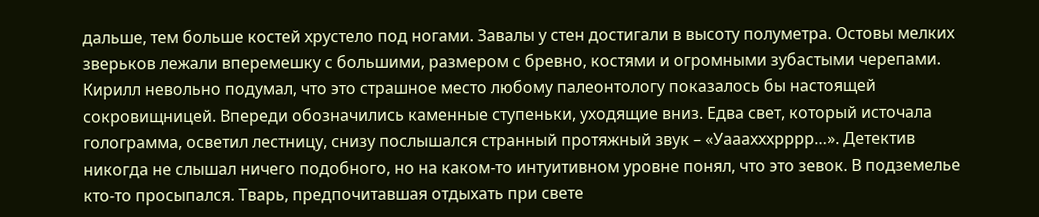дальше, тем больше костей хрустело под ногами. Завалы у стен достигали в высоту полуметра. Остовы мелких зверьков лежали вперемешку с большими, размером с бревно, костями и огромными зубастыми черепами. Кирилл невольно подумал, что это страшное место любому палеонтологу показалось бы настоящей сокровищницей. Впереди обозначились каменные ступеньки, уходящие вниз. Едва свет, который источала голограмма, осветил лестницу, снизу послышался странный протяжный звук – «Уааахххрррр…». Детектив никогда не слышал ничего подобного, но на каком-то интуитивном уровне понял, что это зевок. В подземелье кто-то просыпался. Тварь, предпочитавшая отдыхать при свете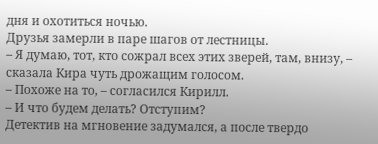дня и охотиться ночью.
Друзья замерли в паре шагов от лестницы.
– Я думаю, тот, кто сожрал всех этих зверей, там, внизу, – сказала Кира чуть дрожащим голосом.
– Похоже на то, – согласился Кирилл.
– И что будем делать? Отступим?
Детектив на мгновение задумался, а после твердо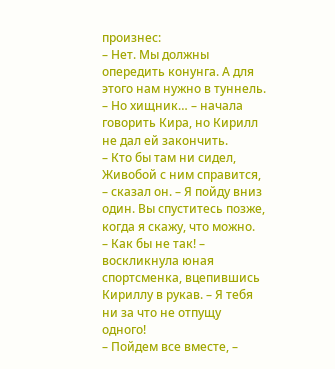произнес:
– Нет. Мы должны опередить конунга. А для этого нам нужно в туннель.
– Но хищник… – начала говорить Кира, но Кирилл не дал ей закончить.
– Кто бы там ни сидел, Живобой с ним справится, – сказал он. – Я пойду вниз один. Вы спуститесь позже, когда я скажу, что можно.
– Как бы не так! – воскликнула юная спортсменка, вцепившись Кириллу в рукав. – Я тебя ни за что не отпущу одного!
– Пойдем все вместе, –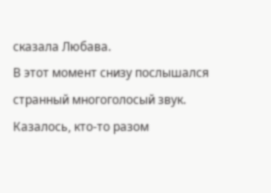сказала Любава.
В этот момент снизу послышался странный многоголосый звук. Казалось, кто-то разом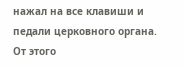нажал на все клавиши и педали церковного органа. От этого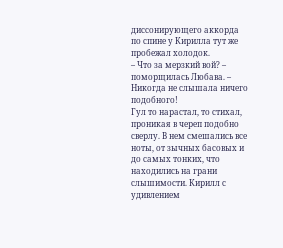диссонирующего аккорда по спине у Кирилла тут же пробежал холодок.
– Что за мерзкий вой? – поморщилась Любава. – Никогда не слышала ничего подобного!
Гул то нарастал, то стихал, проникая в череп подобно сверлу. В нем смешались все ноты, от зычных басовых и до самых тонких, что находились на грани слышимости. Кирилл с удивлением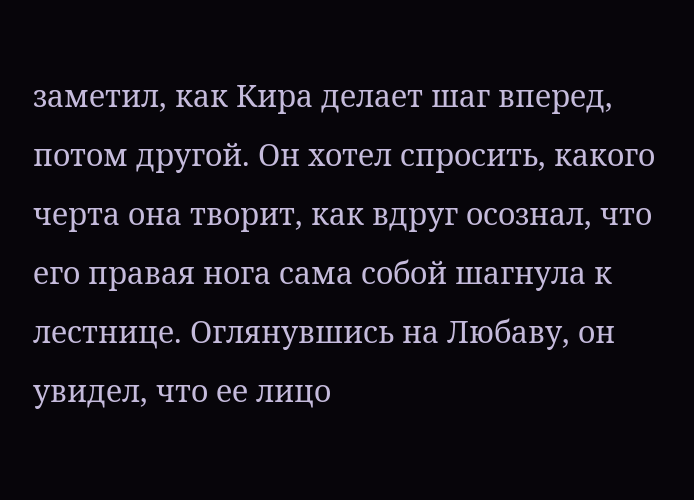заметил, как Кира делает шаг вперед, потом другой. Он хотел спросить, какого черта она творит, как вдруг осознал, что его правая нога сама собой шагнула к лестнице. Оглянувшись на Любаву, он увидел, что ее лицо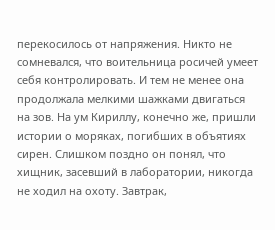перекосилось от напряжения. Никто не сомневался, что воительница росичей умеет себя контролировать. И тем не менее она продолжала мелкими шажками двигаться на зов. На ум Кириллу, конечно же, пришли истории о моряках, погибших в объятиях сирен. Слишком поздно он понял, что хищник, засевший в лаборатории, никогда не ходил на охоту. Завтрак,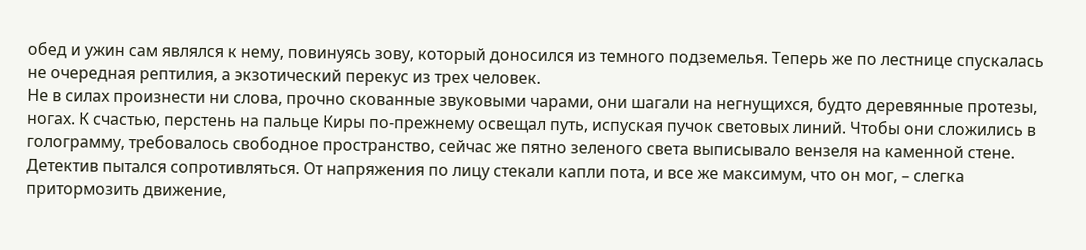обед и ужин сам являлся к нему, повинуясь зову, который доносился из темного подземелья. Теперь же по лестнице спускалась не очередная рептилия, а экзотический перекус из трех человек.
Не в силах произнести ни слова, прочно скованные звуковыми чарами, они шагали на негнущихся, будто деревянные протезы, ногах. К счастью, перстень на пальце Киры по-прежнему освещал путь, испуская пучок световых линий. Чтобы они сложились в голограмму, требовалось свободное пространство, сейчас же пятно зеленого света выписывало вензеля на каменной стене.
Детектив пытался сопротивляться. От напряжения по лицу стекали капли пота, и все же максимум, что он мог, – слегка притормозить движение,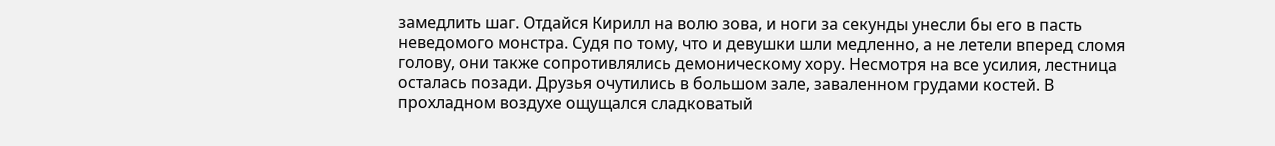замедлить шаг. Отдайся Кирилл на волю зова, и ноги за секунды унесли бы его в пасть неведомого монстра. Судя по тому, что и девушки шли медленно, а не летели вперед сломя голову, они также сопротивлялись демоническому хору. Несмотря на все усилия, лестница осталась позади. Друзья очутились в большом зале, заваленном грудами костей. В прохладном воздухе ощущался сладковатый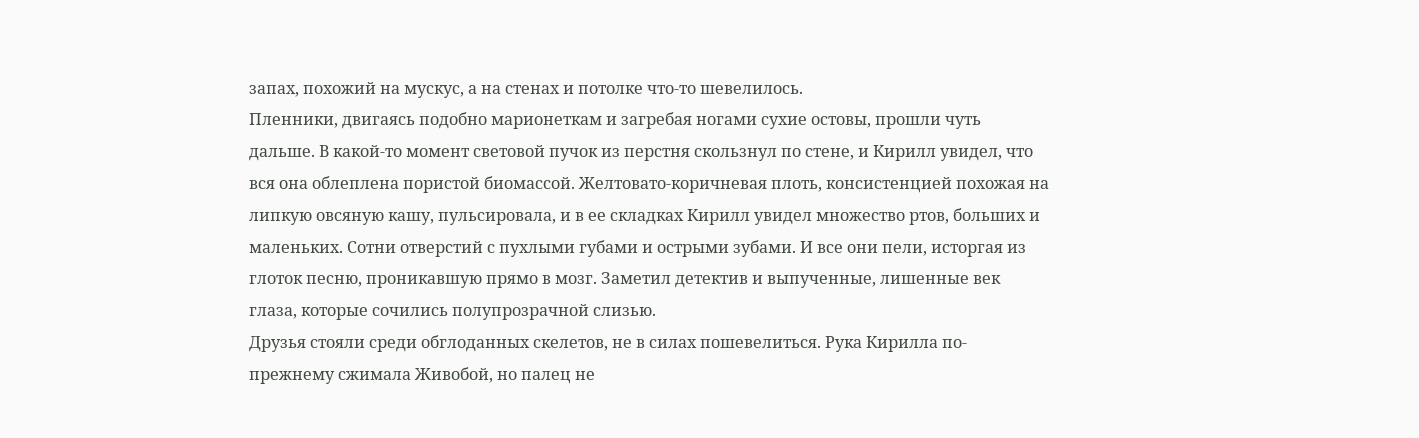запах, похожий на мускус, а на стенах и потолке что-то шевелилось.
Пленники, двигаясь подобно марионеткам и загребая ногами сухие остовы, прошли чуть дальше. В какой-то момент световой пучок из перстня скользнул по стене, и Кирилл увидел, что вся она облеплена пористой биомассой. Желтовато-коричневая плоть, консистенцией похожая на липкую овсяную кашу, пульсировала, и в ее складках Кирилл увидел множество ртов, больших и маленьких. Сотни отверстий с пухлыми губами и острыми зубами. И все они пели, исторгая из глоток песню, проникавшую прямо в мозг. Заметил детектив и выпученные, лишенные век глаза, которые сочились полупрозрачной слизью.
Друзья стояли среди обглоданных скелетов, не в силах пошевелиться. Рука Кирилла по-прежнему сжимала Живобой, но палец не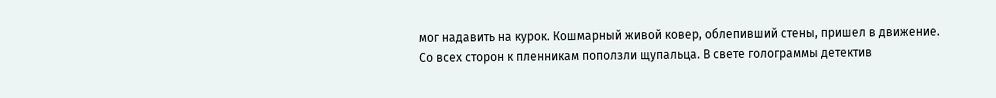мог надавить на курок. Кошмарный живой ковер, облепивший стены, пришел в движение. Со всех сторон к пленникам поползли щупальца. В свете голограммы детектив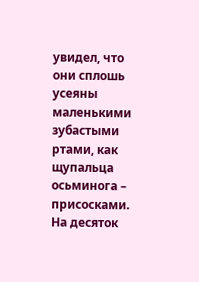увидел, что они сплошь усеяны маленькими зубастыми ртами, как щупальца осьминога – присосками. На десяток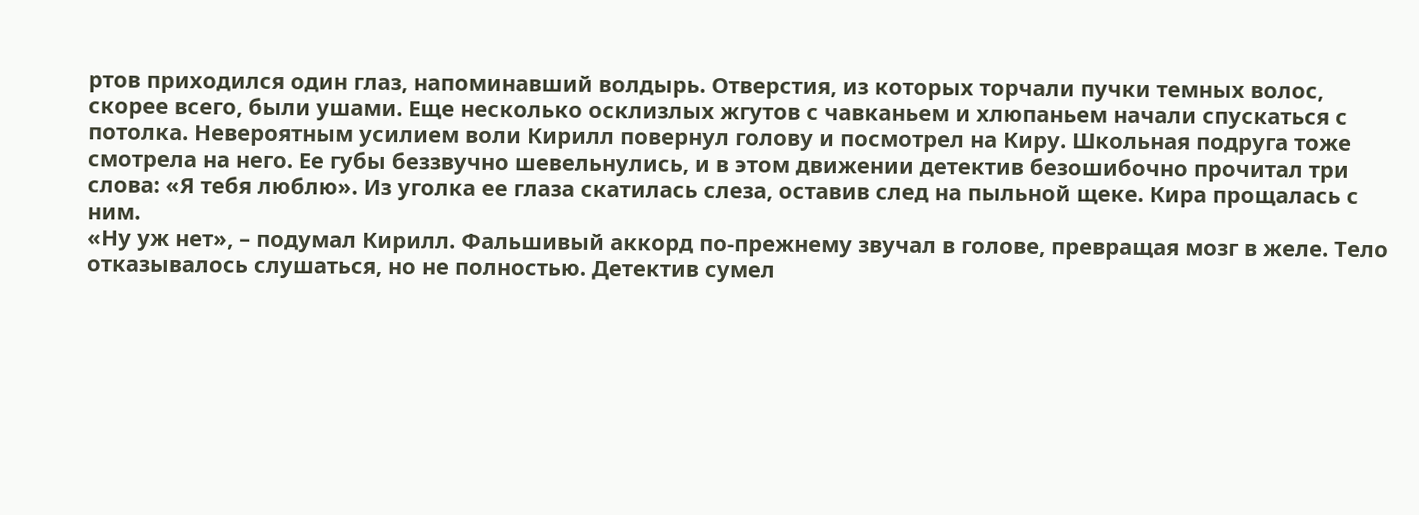ртов приходился один глаз, напоминавший волдырь. Отверстия, из которых торчали пучки темных волос, скорее всего, были ушами. Еще несколько осклизлых жгутов с чавканьем и хлюпаньем начали спускаться с потолка. Невероятным усилием воли Кирилл повернул голову и посмотрел на Киру. Школьная подруга тоже смотрела на него. Ее губы беззвучно шевельнулись, и в этом движении детектив безошибочно прочитал три слова: «Я тебя люблю». Из уголка ее глаза скатилась слеза, оставив след на пыльной щеке. Кира прощалась с ним.
«Ну уж нет», – подумал Кирилл. Фальшивый аккорд по-прежнему звучал в голове, превращая мозг в желе. Тело отказывалось слушаться, но не полностью. Детектив сумел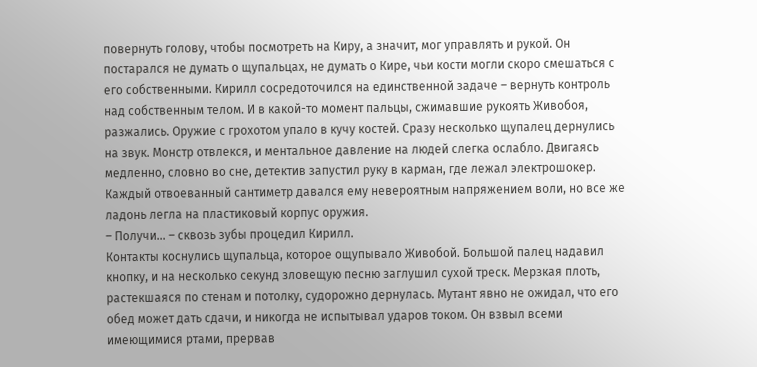повернуть голову, чтобы посмотреть на Киру, а значит, мог управлять и рукой. Он постарался не думать о щупальцах, не думать о Кире, чьи кости могли скоро смешаться с его собственными. Кирилл сосредоточился на единственной задаче – вернуть контроль над собственным телом. И в какой-то момент пальцы, сжимавшие рукоять Живобоя, разжались. Оружие с грохотом упало в кучу костей. Сразу несколько щупалец дернулись на звук. Монстр отвлекся, и ментальное давление на людей слегка ослабло. Двигаясь медленно, словно во сне, детектив запустил руку в карман, где лежал электрошокер. Каждый отвоеванный сантиметр давался ему невероятным напряжением воли, но все же ладонь легла на пластиковый корпус оружия.
– Получи… – сквозь зубы процедил Кирилл.
Контакты коснулись щупальца, которое ощупывало Живобой. Большой палец надавил кнопку, и на несколько секунд зловещую песню заглушил сухой треск. Мерзкая плоть, растекшаяся по стенам и потолку, судорожно дернулась. Мутант явно не ожидал, что его обед может дать сдачи, и никогда не испытывал ударов током. Он взвыл всеми имеющимися ртами, прервав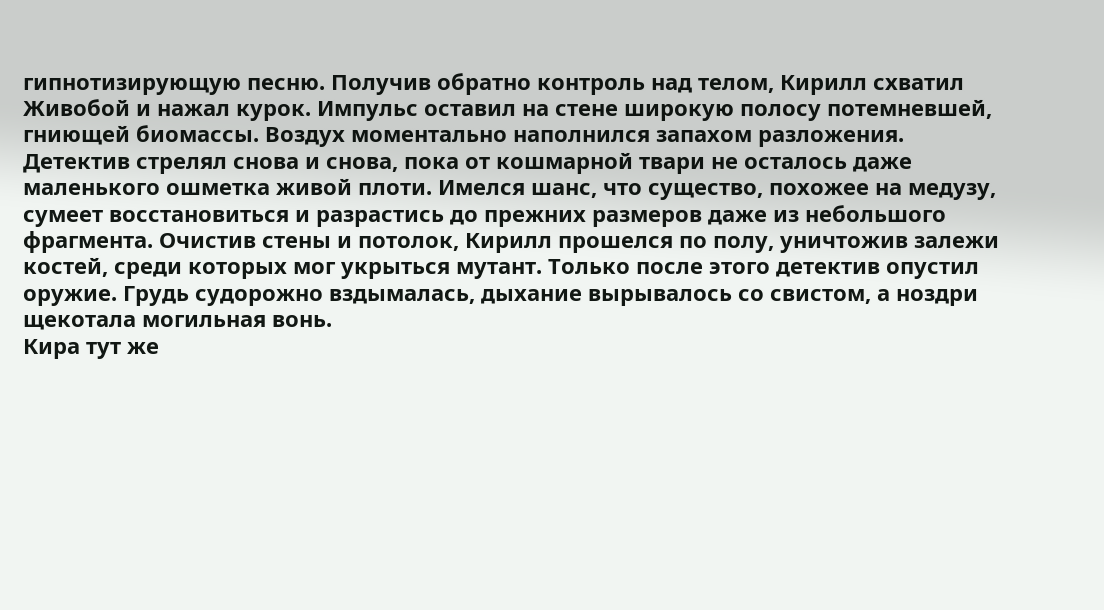гипнотизирующую песню. Получив обратно контроль над телом, Кирилл схватил Живобой и нажал курок. Импульс оставил на стене широкую полосу потемневшей, гниющей биомассы. Воздух моментально наполнился запахом разложения.
Детектив стрелял снова и снова, пока от кошмарной твари не осталось даже маленького ошметка живой плоти. Имелся шанс, что существо, похожее на медузу, сумеет восстановиться и разрастись до прежних размеров даже из небольшого фрагмента. Очистив стены и потолок, Кирилл прошелся по полу, уничтожив залежи костей, среди которых мог укрыться мутант. Только после этого детектив опустил оружие. Грудь судорожно вздымалась, дыхание вырывалось со свистом, а ноздри щекотала могильная вонь.
Кира тут же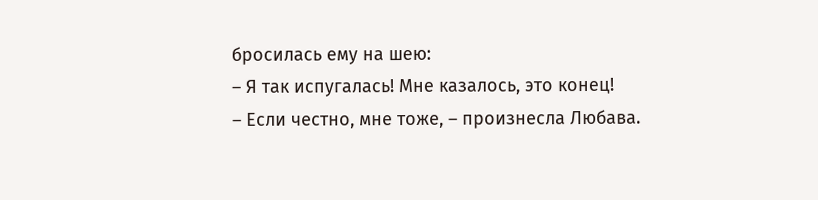бросилась ему на шею:
– Я так испугалась! Мне казалось, это конец!
– Если честно, мне тоже, – произнесла Любава.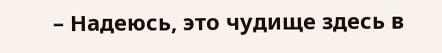– Надеюсь, это чудище здесь в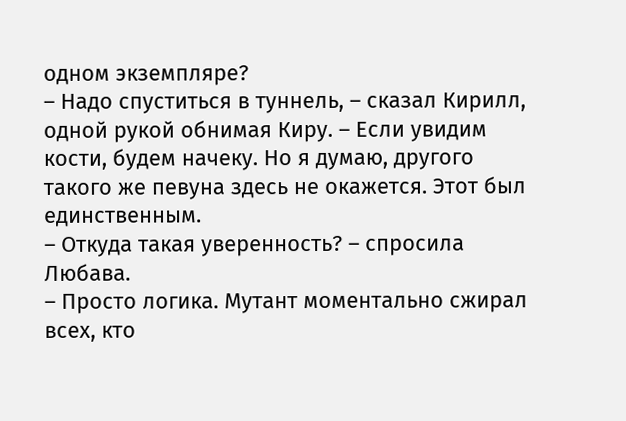одном экземпляре?
– Надо спуститься в туннель, – сказал Кирилл, одной рукой обнимая Киру. – Если увидим кости, будем начеку. Но я думаю, другого такого же певуна здесь не окажется. Этот был единственным.
– Откуда такая уверенность? – спросила Любава.
– Просто логика. Мутант моментально сжирал всех, кто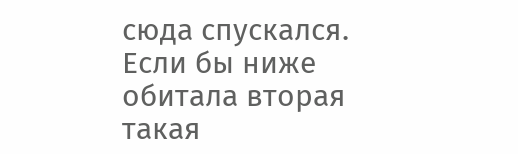сюда спускался. Если бы ниже обитала вторая такая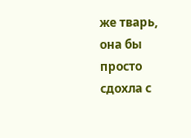же тварь, она бы просто сдохла с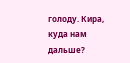голоду. Кира, куда нам дальше?